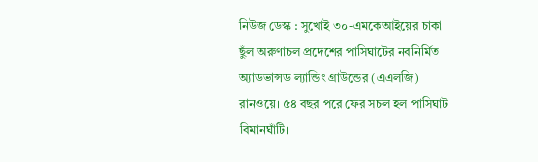নিউজ ডেস্ক : সুখোই ৩০-এমকেআইয়ের চাকা ছুঁল অরুণাচল প্রদেশের পাসিঘাটের নবনির্মিত অ্যাডভান্সড ল্যান্ডিং গ্রাউন্ডের (এএলজি) রানওয়ে। ৫৪ বছর পরে ফের সচল হল পাসিঘাট বিমানঘাঁটি।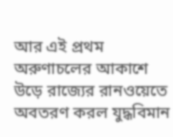আর এই প্রথম অরুণাচলের আকাশে উড়ে রাজ্যের রানওয়েতে অবতরণ করল যুদ্ধবিমান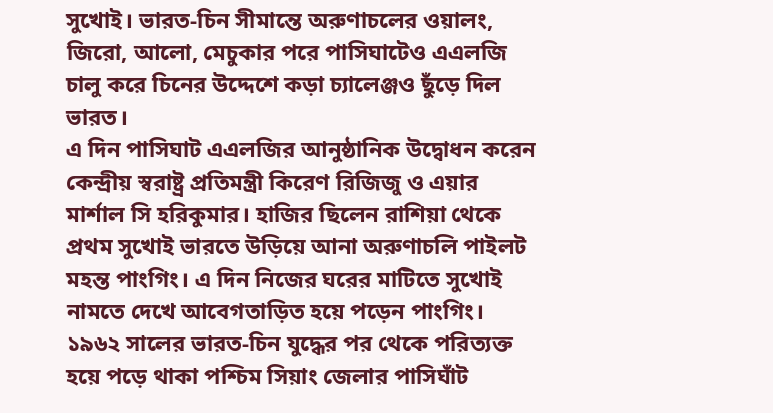সুখোই। ভারত-চিন সীমান্তে অরুণাচলের ওয়ালং, জিরো, আলো, মেচুকার পরে পাসিঘাটেও এএলজি চালু করে চিনের উদ্দেশে কড়া চ্যালেঞ্জও ছুঁড়ে দিল ভারত।
এ দিন পাসিঘাট এএলজির আনুষ্ঠানিক উদ্বোধন করেন কেন্দ্রীয় স্বরাষ্ট্র প্রতিমন্ত্রী কিরেণ রিজিজু ও এয়ার মার্শাল সি হরিকুমার। হাজির ছিলেন রাশিয়া থেকে প্রথম সুখোই ভারতে উড়িয়ে আনা অরুণাচলি পাইলট মহন্ত পাংগিং। এ দিন নিজের ঘরের মাটিতে সুখোই নামতে দেখে আবেগতাড়িত হয়ে পড়েন পাংগিং।
১৯৬২ সালের ভারত-চিন যুদ্ধের পর থেকে পরিত্যক্ত হয়ে পড়ে থাকা পশ্চিম সিয়াং জেলার পাসিঘাঁট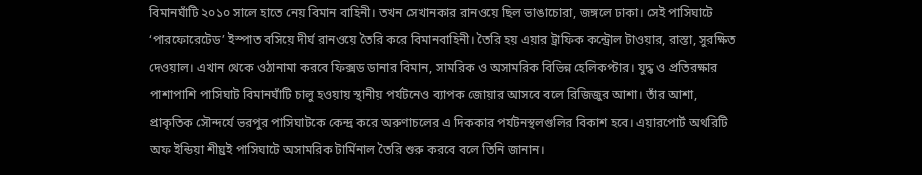বিমানঘাঁটি ২০১০ সালে হাতে নেয় বিমান বাহিনী। তখন সেখানকার রানওয়ে ছিল ভাঙাচোরা, জঙ্গলে ঢাকা। সেই পাসিঘাটে ‘পারফোরেটেড’ ইস্পাত বসিয়ে দীর্ঘ রানওয়ে তৈরি করে বিমানবাহিনী। তৈরি হয় এয়ার ট্রাফিক কন্ট্রোল টাওয়ার, রাস্তা, সুরক্ষিত দেওয়াল। এখান থেকে ওঠানামা করবে ফিক্সড ডানার বিমান, সামরিক ও অসামরিক বিভিন্ন হেলিকপ্টার। যুদ্ধ ও প্রতিরক্ষার পাশাপাশি পাসিঘাট বিমানঘাঁটি চালু হওয়ায় স্থানীয় পর্যটনেও ব্যাপক জোয়ার আসবে বলে রিজিজুর আশা। তাঁর আশা, প্রাকৃতিক সৌন্দর্যে ভরপুর পাসিঘাটকে কেন্দ্র করে অরুণাচলের এ দিককার পর্যটনস্থলগুলির বিকাশ হবে। এয়ারপোর্ট অথরিটি অফ ইন্ডিয়া শীঘ্রই পাসিঘাটে অসামরিক টার্মিনাল তৈরি শুরু করবে বলে তিনি জানান।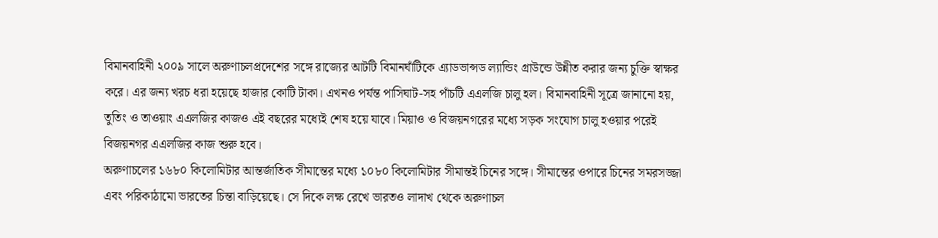বিমানবাহিনী ২০০৯ সালে অরুণাচলপ্রদেশের সঙ্গে রাজ্যের আটটি বিমানঘাঁটিকে এ্যাডভান্সড ল্যান্ডিং গ্রাউন্ডে উন্নীত করার জন্য চুক্তি স্বাক্ষর করে। এর জন্য খরচ ধরা হয়েছে হাজার কোটি টাকা। এখনও পর্যন্ত পাসিঘাট-সহ পাঁচটি এএলজি চালু হল। বিমানবাহিনী সূত্রে জানানো হয়, তুতিং ও তাওয়াং এএলজির কাজও এই বছরের মধ্যেই শেষ হয়ে যাবে। মিয়াও ও বিজয়নগরের মধ্যে সড়ক সংযোগ চালু হওয়ার পরেই বিজয়নগর এএলজির কাজ শুরু হবে।
অরুণাচলের ১৬৮০ কিলোমিটার আন্তর্জাতিক সীমান্তের মধ্যে ১০৮০ কিলোমিটার সীমান্তই চিনের সঙ্গে। সীমান্তের ওপারে চিনের সমরসজ্জা এবং পরিকাঠামো ভারতের চিন্তা বাড়িয়েছে। সে দিকে লক্ষ রেখে ভারতও লাদাখ থেকে অরুণাচল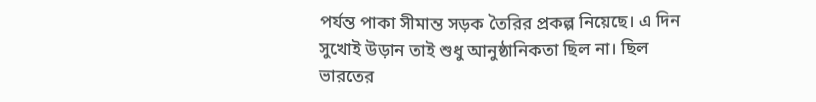পর্যন্ত পাকা সীমান্ত সড়ক তৈরির প্রকল্প নিয়েছে। এ দিন সুখোই উড়ান তাই শুধু আনুষ্ঠানিকতা ছিল না। ছিল ভারতের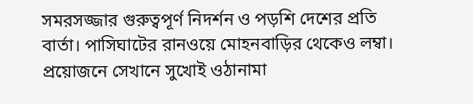সমরসজ্জার গুরুত্বপূর্ণ নিদর্শন ও পড়শি দেশের প্রতি বার্তা। পাসিঘাটের রানওয়ে মোহনবাড়ির থেকেও লম্বা। প্রয়োজনে সেখানে সুখোই ওঠানামা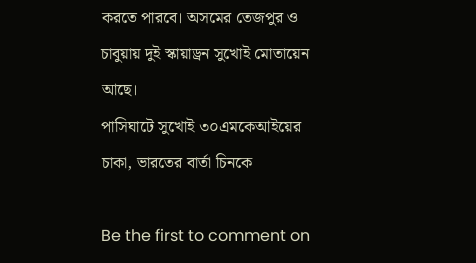করতে পারবে। অসমের তেজপুর ও চাবুয়ায় দুই স্কায়াড্রন সুখোই মোতায়েন আছে।
পাসিঘাটে সুখোই ৩০এমকেআইয়ের চাকা, ভারতের বার্তা চিনকে

Be the first to comment on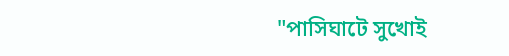"পাসিঘাটে সুখোই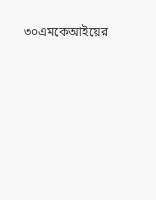৩০এমকেআইয়ের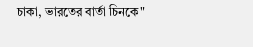চাকা, ভারতের বার্তা চিনকে"